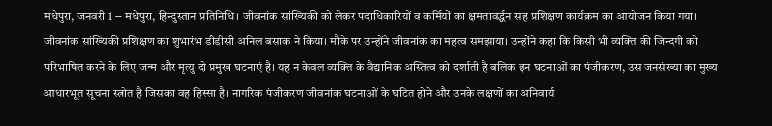मधेपुरा, जनवरी 1 -- मधेपुरा, हिन्दुस्तान प्रतिनिधि। जीवनांक सांख्यिकी को लेकर पदाधिकारियों व कर्मियों का क्षमतावर्द्धन सह प्रशिक्षण कार्यक्रम का आयोजन किया गया। जीवनांक सांख्यिकी प्रशिक्षण का शुभारंभ डीडीसी अनिल बसाक ने किया। मौके पर उन्होंने जीवनांक का महत्व समझाया। उन्होंने कहा कि किसी भी व्यक्ति की जिन्दगी को परिभाषित करने के लिए जन्म और मृत्यु दो प्रमुख घटनाएं है। यह न केवल व्यक्ति के वैद्यानिक अस्तित्व को दर्शाती है बलिक इन घटनाओं का पंजीकरण, उस जनसंख्या का मुख्य आधारभूत सूचना स्त्रोत है जिसका वह हिस्सा है। नागरिक पंजीकरण जीवनांक घटनाओं के घटित होने और उनके लक्षणों का अनिवार्य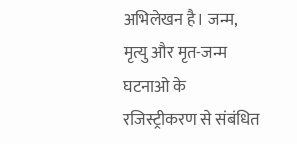अभिलेखन है। जन्म, मृत्यु और मृत-जन्म घटनाओ के रजिस्ट्रीकरण से संबंधित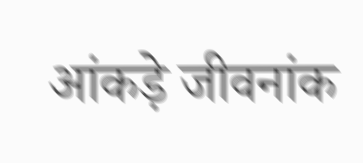आंकड़े जीवनांक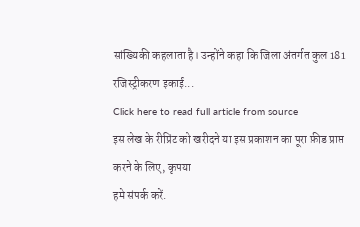सांख्यिकी कहलाता है। उन्होंने कहा कि जिला अंतर्गत कुल 181 रजिस्ट्रीकरण इकाई...
Click here to read full article from source
इस लेख के रीप्रिंट को खरीदने या इस प्रकाशन का पूरा फ़ीड प्राप्त करने के लिए, कृपया
हमे संपर्क करें.